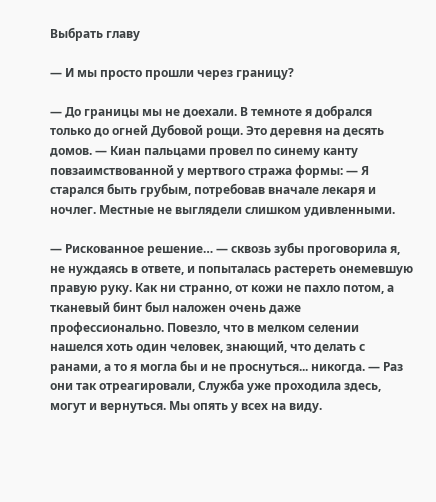Выбрать главу

— И мы просто прошли через границу?

— До границы мы не доехали. В темноте я добрался только до огней Дубовой рощи. Это деревня на десять домов. — Киан пальцами провел по синему канту повзаимствованной у мертвого стража формы: — Я старался быть грубым, потребовав вначале лекаря и ночлег. Местные не выглядели слишком удивленными.

— Рискованное решение… — сквозь зубы проговорила я, не нуждаясь в ответе, и попыталась растереть онемевшую правую руку. Как ни странно, от кожи не пахло потом, а тканевый бинт был наложен очень даже профессионально. Повезло, что в мелком селении нашелся хоть один человек, знающий, что делать с ранами, а то я могла бы и не проснуться... никогда. — Раз они так отреагировали, Служба уже проходила здесь, могут и вернуться. Мы опять у всех на виду.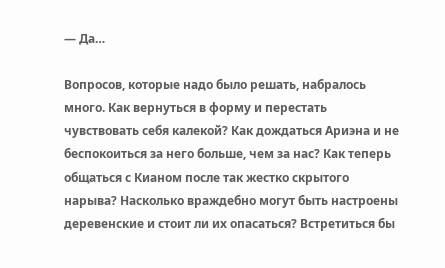— Да…

Вопросов, которые надо было решать, набралось много. Как вернуться в форму и перестать чувствовать себя калекой? Как дождаться Ариэна и не беспокоиться за него больше, чем за нас? Как теперь общаться с Кианом после так жестко скрытого нарыва? Насколько враждебно могут быть настроены деревенские и стоит ли их опасаться? Встретиться бы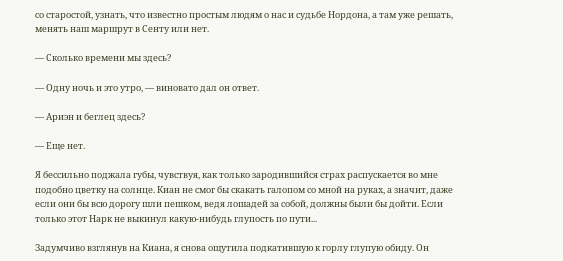со старостой, узнать, что известно простым людям о нас и судьбе Нордона, а там уже решать, менять наш маршрут в Сенту или нет.

— Сколько времени мы здесь?

— Одну ночь и это утро, — виновато дал он ответ.

— Ариэн и беглец здесь?

— Еще нет.

Я бессильно поджала губы, чувствуя, как только зародившийся страх распускается во мне подобно цветку на солнце. Киан не смог бы скакать галопом со мной на руках, а значит, даже если они бы всю дорогу шли пешком, ведя лошадей за собой, должны были бы дойти. Если только этот Нарк не выкинул какую-нибудь глупость по пути...

Задумчиво взглянув на Киана, я снова ощутила подкатившую к горлу глупую обиду. Он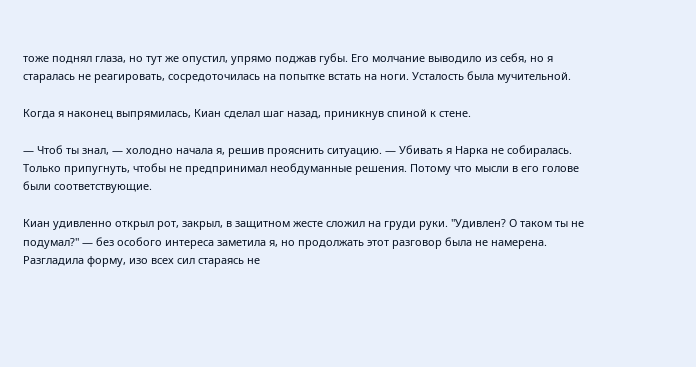тоже поднял глаза, но тут же опустил, упрямо поджав губы. Его молчание выводило из себя, но я старалась не реагировать, сосредоточилась на попытке встать на ноги. Усталость была мучительной.

Когда я наконец выпрямилась, Киан сделал шаг назад, приникнув спиной к стене.

— Чтоб ты знал, — холодно начала я, решив прояснить ситуацию. — Убивать я Нарка не собиралась. Только припугнуть, чтобы не предпринимал необдуманные решения. Потому что мысли в его голове были соответствующие.

Киан удивленно открыл рот, закрыл, в защитном жесте сложил на груди руки. "Удивлен? О таком ты не подумал?" — без особого интереса заметила я, но продолжать этот разговор была не намерена. Разгладила форму, изо всех сил стараясь не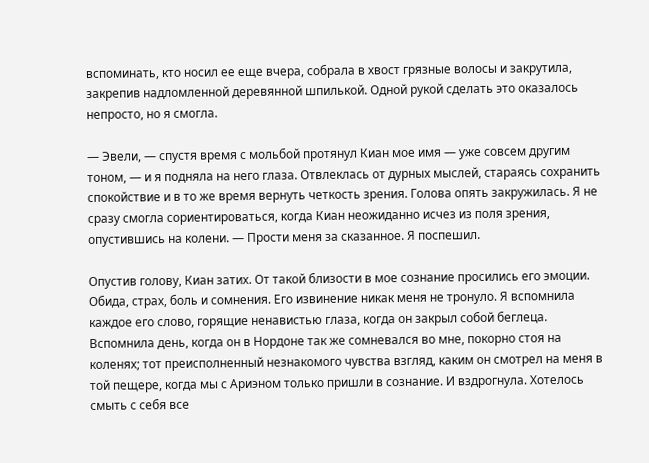вспоминать, кто носил ее еще вчера, собрала в хвост грязные волосы и закрутила, закрепив надломленной деревянной шпилькой. Одной рукой сделать это оказалось непросто, но я смогла.

— Эвели, — спустя время с мольбой протянул Киан мое имя — уже совсем другим тоном, — и я подняла на него глаза. Отвлеклась от дурных мыслей, стараясь сохранить спокойствие и в то же время вернуть четкость зрения. Голова опять закружилась. Я не сразу смогла сориентироваться, когда Киан неожиданно исчез из поля зрения, опустившись на колени. — Прости меня за сказанное. Я поспешил.

Опустив голову, Киан затих. От такой близости в мое сознание просились его эмоции. Обида, страх, боль и сомнения. Его извинение никак меня не тронуло. Я вспомнила каждое его слово, горящие ненавистью глаза, когда он закрыл собой беглеца. Вспомнила день, когда он в Нордоне так же сомневался во мне, покорно стоя на коленях; тот преисполненный незнакомого чувства взгляд, каким он смотрел на меня в той пещере, когда мы с Ариэном только пришли в сознание. И вздрогнула. Хотелось смыть с себя все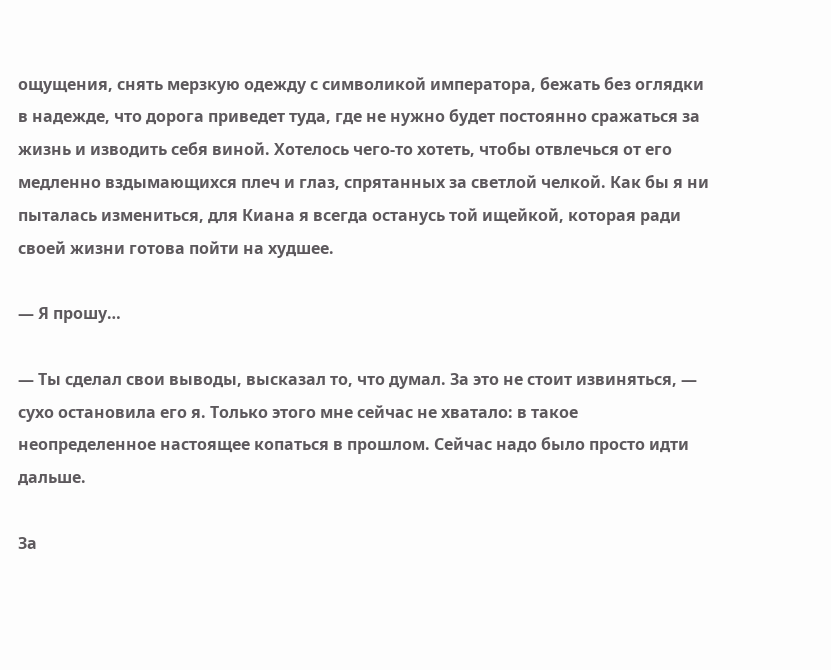ощущения, снять мерзкую одежду с символикой императора, бежать без оглядки в надежде, что дорога приведет туда, где не нужно будет постоянно сражаться за жизнь и изводить себя виной. Хотелось чего-то хотеть, чтобы отвлечься от его медленно вздымающихся плеч и глаз, спрятанных за светлой челкой. Как бы я ни пыталась измениться, для Киана я всегда останусь той ищейкой, которая ради своей жизни готова пойти на худшее.

— Я прошу…

— Ты сделал свои выводы, высказал то, что думал. За это не стоит извиняться, — сухо остановила его я. Только этого мне сейчас не хватало: в такое неопределенное настоящее копаться в прошлом. Сейчас надо было просто идти дальше.

За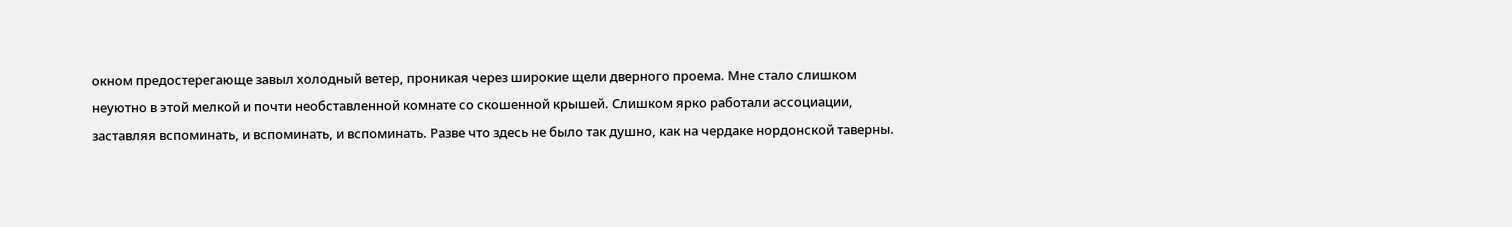окном предостерегающе завыл холодный ветер, проникая через широкие щели дверного проема. Мне стало слишком неуютно в этой мелкой и почти необставленной комнате со скошенной крышей. Слишком ярко работали ассоциации, заставляя вспоминать, и вспоминать, и вспоминать. Разве что здесь не было так душно, как на чердаке нордонской таверны.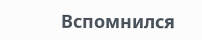Вспомнился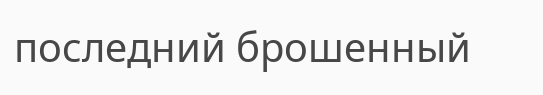последний брошенный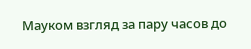Мауком взгляд за пару часов до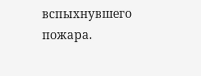вспыхнувшего пожара.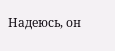Надеюсь, он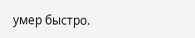умер быстро.